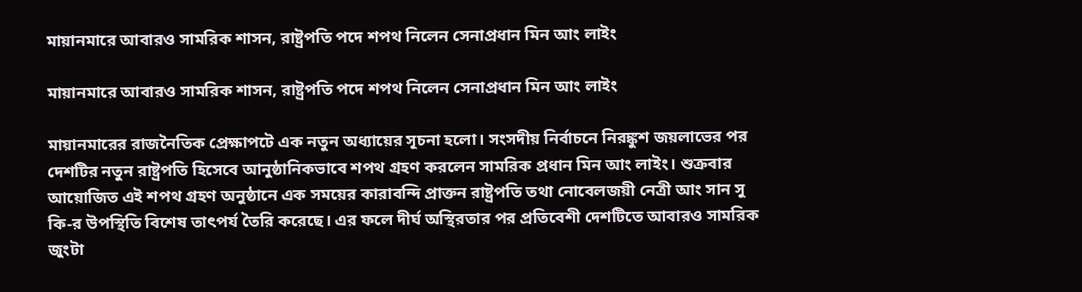মায়ানমারে আবারও সামরিক শাসন, রাষ্ট্রপতি পদে শপথ নিলেন সেনাপ্রধান মিন আং লাইং

মায়ানমারে আবারও সামরিক শাসন, রাষ্ট্রপতি পদে শপথ নিলেন সেনাপ্রধান মিন আং লাইং

মায়ানমারের রাজনৈতিক প্রেক্ষাপটে এক নতুন অধ্যায়ের সূচনা হলো। সংসদীয় নির্বাচনে নিরঙ্কুশ জয়লাভের পর দেশটির নতুন রাষ্ট্রপতি হিসেবে আনুষ্ঠানিকভাবে শপথ গ্রহণ করলেন সামরিক প্রধান মিন আং লাইং। শুক্রবার আয়োজিত এই শপথ গ্রহণ অনুষ্ঠানে এক সময়ের কারাবন্দি প্রাক্তন রাষ্ট্রপতি তথা নোবেলজয়ী নেত্রী আং সান সু কি-র উপস্থিতি বিশেষ তাৎপর্য তৈরি করেছে। এর ফলে দীর্ঘ অস্থিরতার পর প্রতিবেশী দেশটিতে আবারও সামরিক জুংটা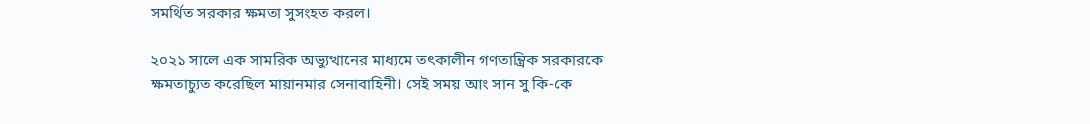সমর্থিত সরকার ক্ষমতা সুসংহত করল।

২০২১ সালে এক সামরিক অভ্যুত্থানের মাধ্যমে তৎকালীন গণতান্ত্রিক সরকারকে ক্ষমতাচ্যুত করেছিল মায়ানমার সেনাবাহিনী। সেই সময় আং সান সু কি-কে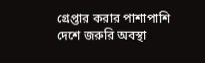গ্রেপ্তার করার পাশাপাশি দেশে জরুরি অবস্থা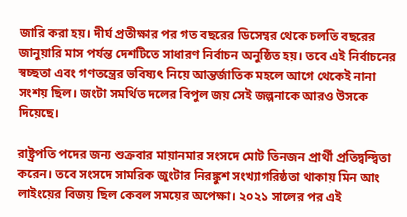জারি করা হয়। দীর্ঘ প্রতীক্ষার পর গত বছরের ডিসেম্বর থেকে চলতি বছরের জানুয়ারি মাস পর্যন্ত দেশটিতে সাধারণ নির্বাচন অনুষ্ঠিত হয়। তবে এই নির্বাচনের স্বচ্ছতা এবং গণতন্ত্রের ভবিষ্যৎ নিয়ে আন্তর্জাতিক মহলে আগে থেকেই নানা সংশয় ছিল। জংটা সমর্থিত দলের বিপুল জয় সেই জল্পনাকে আরও উসকে দিয়েছে।

রাষ্ট্রপতি পদের জন্য শুক্রবার মায়ানমার সংসদে মোট তিনজন প্রার্থী প্রতিদ্বন্দ্বিতা করেন। তবে সংসদে সামরিক জুংটার নিরঙ্কুশ সংখ্যাগরিষ্ঠতা থাকায় মিন আং লাইংয়ের বিজয় ছিল কেবল সময়ের অপেক্ষা। ২০২১ সালের পর এই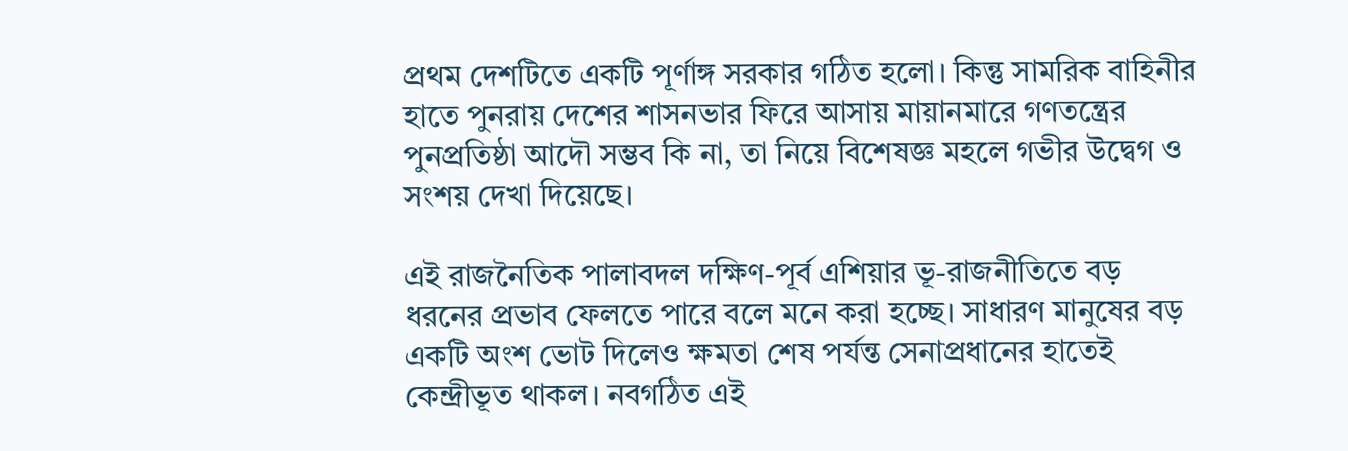প্রথম দেশটিতে একটি পূর্ণাঙ্গ সরকার গঠিত হলো। কিন্তু সামরিক বাহিনীর হাতে পুনরায় দেশের শাসনভার ফিরে আসায় মায়ানমারে গণতন্ত্রের পুনপ্রতিষ্ঠা আদৌ সম্ভব কি না, তা নিয়ে বিশেষজ্ঞ মহলে গভীর উদ্বেগ ও সংশয় দেখা দিয়েছে।

এই রাজনৈতিক পালাবদল দক্ষিণ-পূর্ব এশিয়ার ভূ-রাজনীতিতে বড় ধরনের প্রভাব ফেলতে পারে বলে মনে করা হচ্ছে। সাধারণ মানুষের বড় একটি অংশ ভোট দিলেও ক্ষমতা শেষ পর্যন্ত সেনাপ্রধানের হাতেই কেন্দ্রীভূত থাকল। নবগঠিত এই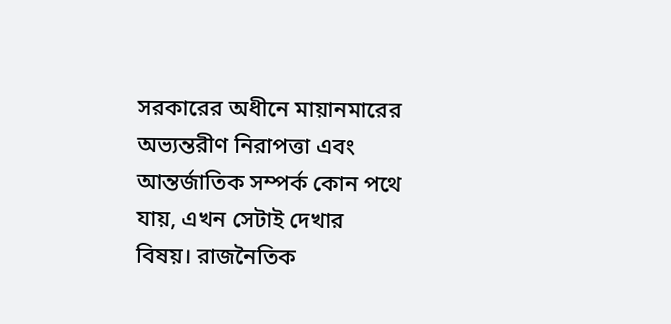সরকারের অধীনে মায়ানমারের অভ্যন্তরীণ নিরাপত্তা এবং আন্তর্জাতিক সম্পর্ক কোন পথে যায়, এখন সেটাই দেখার বিষয়। রাজনৈতিক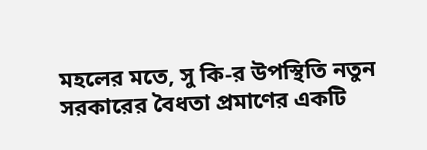মহলের মতে, সু কি-র উপস্থিতি নতুন সরকারের বৈধতা প্রমাণের একটি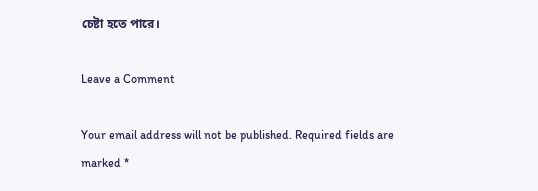চেষ্টা হতে পারে।

Leave a Comment

Your email address will not be published. Required fields are marked *